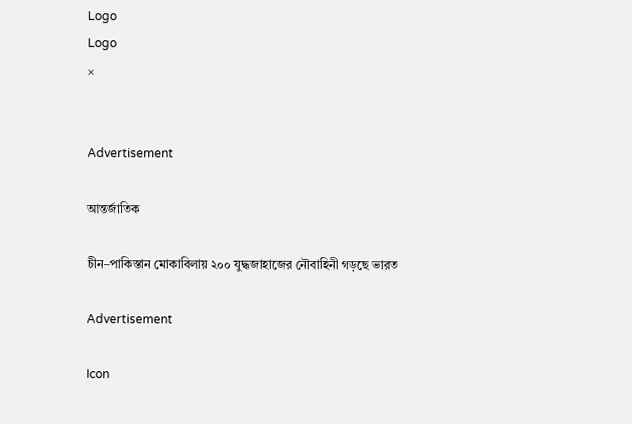Logo
Logo
×


Advertisement

আন্তর্জাতিক

চীন–পাকিস্তান মোকাবিলায় ২০০ যুদ্ধজাহাজের নৌবাহিনী গড়ছে ভারত

Advertisement

Icon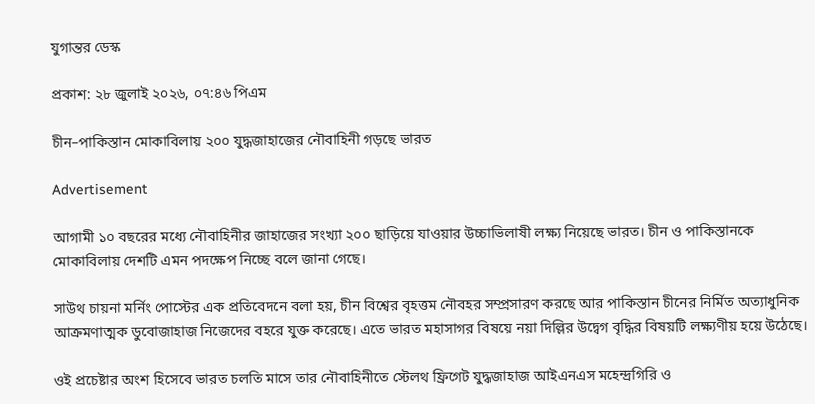যুগান্তর ডেস্ক

প্রকাশ: ২৮ জুলাই ২০২৬, ০৭:৪৬ পিএম

চীন–পাকিস্তান মোকাবিলায় ২০০ যুদ্ধজাহাজের নৌবাহিনী গড়ছে ভারত

Advertisement

আগামী ১০ বছরের মধ্যে নৌবাহিনীর জাহাজের সংখ্যা ২০০ ছাড়িয়ে যাওয়ার উচ্চাভিলাষী লক্ষ্য নিয়েছে ভারত। চীন ও পাকিস্তানকে মোকাবিলায় দেশটি এমন পদক্ষেপ নিচ্ছে বলে জানা গেছে।

সাউথ চায়না মর্নিং পোস্টের এক প্রতিবেদনে বলা হয়, চীন বিশ্বের বৃহত্তম নৌবহর সম্প্রসারণ করছে আর পাকিস্তান চীনের নির্মিত অত্যাধুনিক আক্রমণাত্মক ডুবোজাহাজ নিজেদের বহরে যুক্ত করেছে। এতে ভারত মহাসাগর বিষয়ে নয়া দিল্লির উদ্বেগ বৃদ্ধির বিষয়টি লক্ষ্যণীয় হয়ে উঠেছে।

ওই প্রচেষ্টার অংশ হিসেবে ভারত চলতি মাসে তার নৌবাহিনীতে স্টেলথ ফ্রিগেট যুদ্ধজাহাজ আইএনএস মহেন্দ্রগিরি ও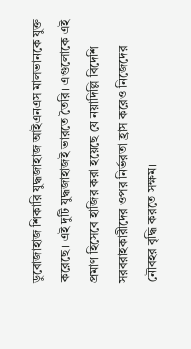ডুবোজাহাজ শিকারি যুদ্ধজাহাজ আইএনএস মালভানকে যুক্ত করেছে। এই দুটি যুদ্ধজাহাজই ভারতে তৈরি। এগুলোকে এই প্রমাণ হিসেবে হাজির করা হয়েছে যে নয়াদিল্লি বিদেশি সরবরাহকারীদের ওপর নির্ভরতা হ্রাস করেও নিজেদের নৌবহর বৃদ্ধি করতে সক্ষম।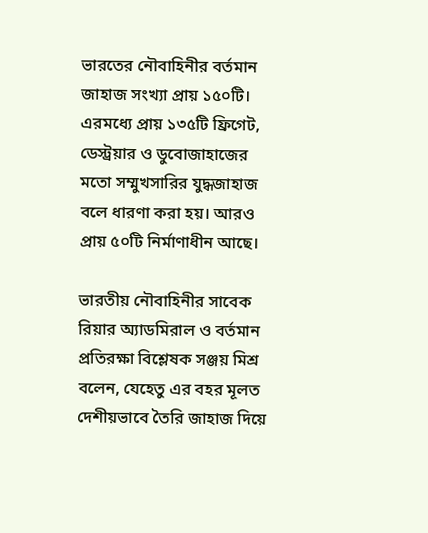ভারতের নৌবাহিনীর বর্তমান জাহাজ সংখ্যা প্রায় ১৫০টি। এরমধ্যে প্রায় ১৩৫টি ফ্রিগেট, ডেস্ট্রয়ার ও ডুবোজাহাজের মতো সম্মুখসারির যুদ্ধজাহাজ বলে ধারণা করা হয়। আরও প্রায় ৫০টি নির্মাণাধীন আছে।

ভারতীয় নৌবাহিনীর সাবেক রিয়ার অ্যাডমিরাল ও বর্তমান প্রতিরক্ষা বিশ্লেষক সঞ্জয় মিশ্র বলেন, যেহেতু এর বহর মূলত দেশীয়ভাবে তৈরি জাহাজ দিয়ে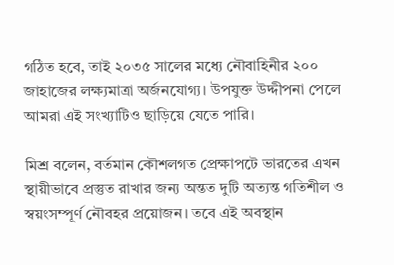গঠিত হবে, তাই ২০৩৫ সালের মধ্যে নৌবাহিনীর ২০০ জাহাজের লক্ষ্যমাত্রা অর্জনযোগ্য। উপযুক্ত উদ্দীপনা পেলে আমরা এই সংখ্যাটিও ছাড়িয়ে যেতে পারি।

মিশ্র বলেন, বর্তমান কৌশলগত প্রেক্ষাপটে ভারতের এখন স্থায়ীভাবে প্রস্তুত রাখার জন্য অন্তত দুটি অত্যন্ত গতিশীল ও স্বয়ংসম্পূর্ণ নৌবহর প্রয়োজন। তবে এই অবস্থান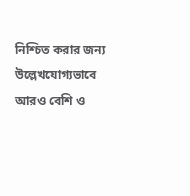নিশ্চিত করার জন্য উল্লেখযোগ্যভাবে আরও বেশি ও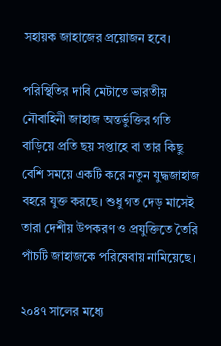সহায়ক জাহাজের প্রয়োজন হবে।

পরিস্থিতির দাবি মেটাতে ভারতীয় নৌবাহিনী জাহাজ অন্তর্ভুক্তির গতি বাড়িয়ে প্রতি ছয় সপ্তাহে বা তার কিছু বেশি সময়ে একটি করে নতুন যুদ্ধজাহাজ বহরে যুক্ত করছে। শুধু গত দেড় মাসেই তারা দেশীয় উপকরণ ও প্রযুক্তিতে তৈরি পাঁচটি জাহাজকে পরিষেবায় নামিয়েছে।

২০৪৭ সালের মধ্যে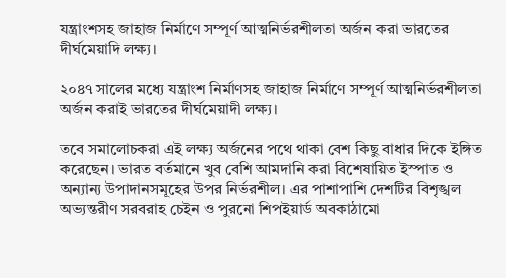যন্ত্রাংশসহ জাহাজ নির্মাণে সম্পূর্ণ আত্মনির্ভরশীলতা অর্জন করা ভারতের দীর্ঘমেয়াদি লক্ষ্য।

২০৪৭ সালের মধ্যে যন্ত্রাংশ নির্মাণসহ জাহাজ নির্মাণে সম্পূর্ণ আত্মনির্ভরশীলতা অর্জন করাই ভারতের দীর্ঘমেয়াদী লক্ষ্য।

তবে সমালোচকরা এই লক্ষ্য অর্জনের পথে থাকা বেশ কিছু বাধার দিকে ইঙ্গিত করেছেন। ভারত বর্তমানে খুব বেশি আমদানি করা বিশেষায়িত ইস্পাত ও অন্যান্য উপাদানসমূহের উপর নির্ভরশীল। এর পাশাপাশি দেশটির বিশৃঙ্খল অভ্যন্তরীণ সরবরাহ চেইন ও পুরনো শিপইয়ার্ড অবকাঠামো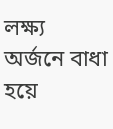লক্ষ্য অর্জনে বাধা হয়ে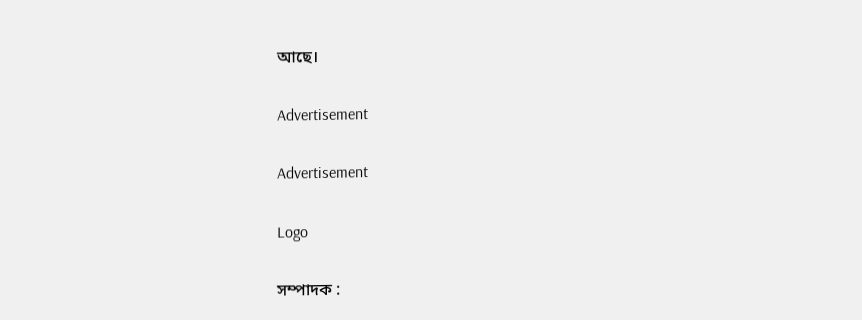আছে।

Advertisement

Advertisement

Logo

সম্পাদক :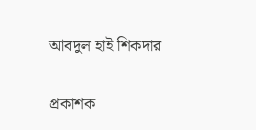আবদুল হাই শিকদার

প্রকাশক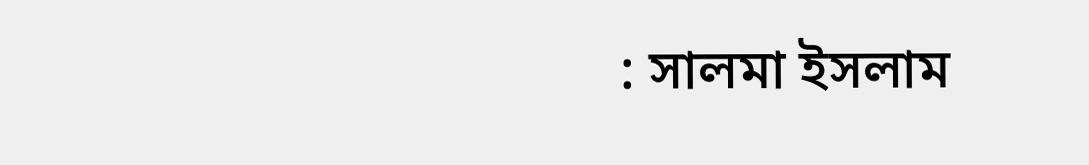: সালমা ইসলাম